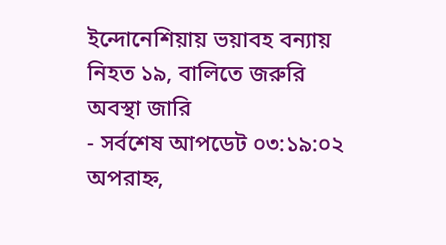ইন্দোনেশিয়ায় ভয়াবহ বন্যায় নিহত ১৯, বালিতে জরুরি অবস্থা জারি
- সর্বশেষ আপডেট ০৩:১৯:০২ অপরাহ্ন,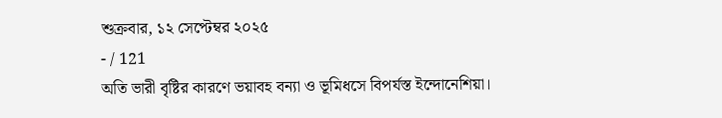শুক্রবার, ১২ সেপ্টেম্বর ২০২৫
- / 121
অতি ভারী বৃষ্টির কারণে ভয়াবহ বন্যা ও ভূমিধসে বিপর্যস্ত ইন্দোনেশিয়া।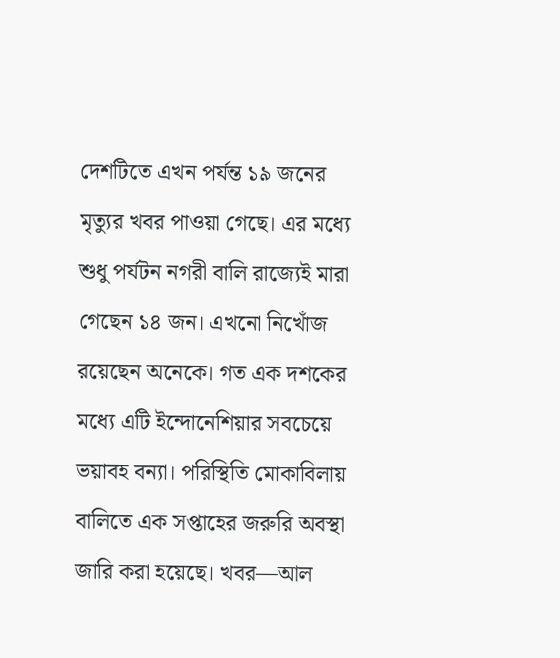দেশটিতে এখন পর্যন্ত ১৯ জনের মৃত্যুর খবর পাওয়া গেছে। এর মধ্যে শুধু পর্যটন নগরী বালি রাজ্যেই মারা গেছেন ১৪ জন। এখনো নিখোঁজ রয়েছেন অনেকে। গত এক দশকের মধ্যে এটি ইন্দোনেশিয়ার সবচেয়ে ভয়াবহ বন্যা। পরিস্থিতি মোকাবিলায় বালিতে এক সপ্তাহের জরুরি অবস্থা জারি করা হয়েছে। খবর—আল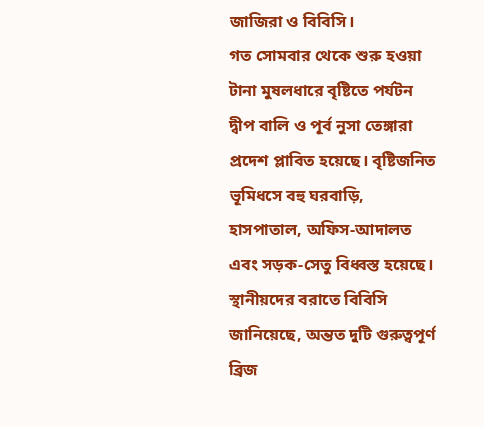জাজিরা ও বিবিসি।
গত সোমবার থেকে শুরু হওয়া টানা মুষলধারে বৃষ্টিতে পর্যটন দ্বীপ বালি ও পূর্ব নুসা তেঙ্গারা প্রদেশ প্লাবিত হয়েছে। বৃষ্টিজনিত ভূমিধসে বহু ঘরবাড়ি, হাসপাতাল, অফিস-আদালত এবং সড়ক-সেতু বিধ্বস্ত হয়েছে। স্থানীয়দের বরাতে বিবিসি জানিয়েছে, অন্তত দুটি গুরুত্বপূর্ণ ব্রিজ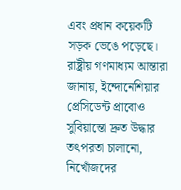এবং প্রধান কয়েকটি সড়ক ভেঙে পড়েছে।
রাষ্ট্রীয় গণমাধ্যম আন্তারা জানায়, ইন্দোনেশিয়ার প্রেসিডেন্ট প্রাবোও সুবিয়ান্তো দ্রুত উদ্ধার তৎপরতা চালানো, নিখোঁজদের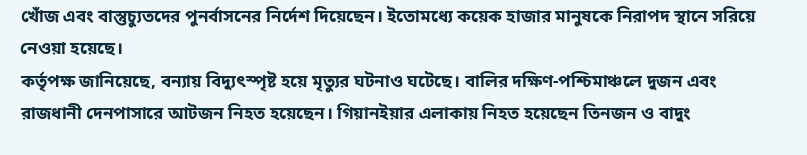খোঁজ এবং বাস্তুচ্যুতদের পুনর্বাসনের নির্দেশ দিয়েছেন। ইতোমধ্যে কয়েক হাজার মানুষকে নিরাপদ স্থানে সরিয়ে নেওয়া হয়েছে।
কর্তৃপক্ষ জানিয়েছে, বন্যায় বিদ্যুৎস্পৃষ্ট হয়ে মৃত্যুর ঘটনাও ঘটেছে। বালির দক্ষিণ-পশ্চিমাঞ্চলে দুজন এবং রাজধানী দেনপাসারে আটজন নিহত হয়েছেন। গিয়ানইয়ার এলাকায় নিহত হয়েছেন তিনজন ও বাদুং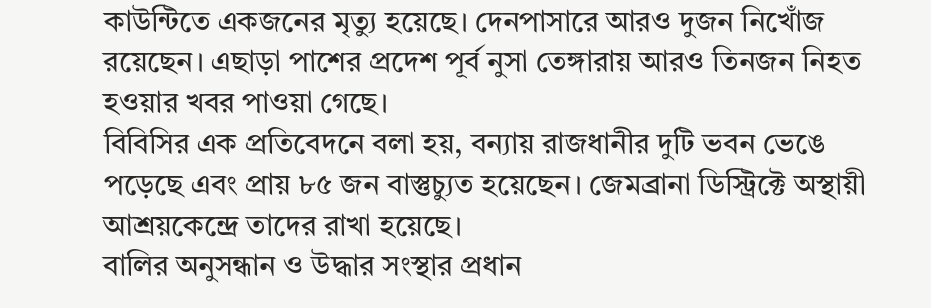কাউন্টিতে একজনের মৃত্যু হয়েছে। দেনপাসারে আরও দুজন নিখোঁজ রয়েছেন। এছাড়া পাশের প্রদেশ পূর্ব নুসা তেঙ্গারায় আরও তিনজন নিহত হওয়ার খবর পাওয়া গেছে।
বিবিসির এক প্রতিবেদনে বলা হয়, বন্যায় রাজধানীর দুটি ভবন ভেঙে পড়েছে এবং প্রায় ৮৫ জন বাস্তুচ্যুত হয়েছেন। জেমব্রানা ডিস্ট্রিক্টে অস্থায়ী আশ্রয়কেন্দ্রে তাদের রাখা হয়েছে।
বালির অনুসন্ধান ও উদ্ধার সংস্থার প্রধান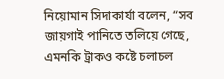নিয়োমান সিদাকার্যা বলেন, “সব জায়গাই পানিতে তলিয়ে গেছে, এমনকি ট্রাকও কষ্টে চলাচল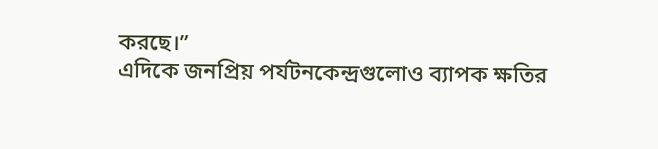করছে।”
এদিকে জনপ্রিয় পর্যটনকেন্দ্রগুলোও ব্যাপক ক্ষতির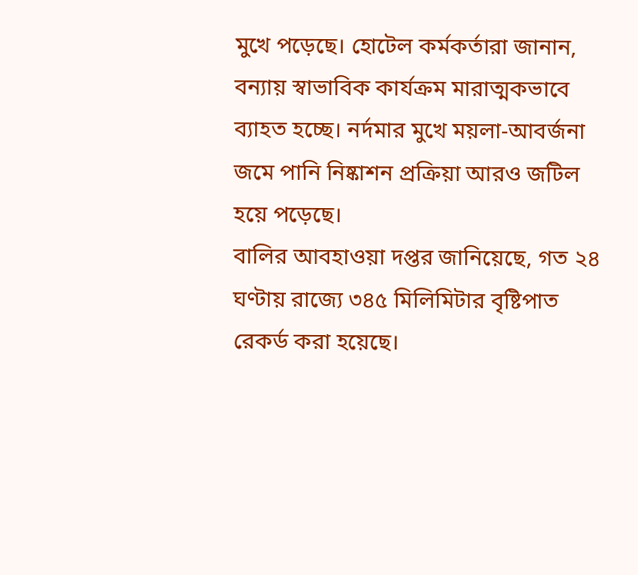মুখে পড়েছে। হোটেল কর্মকর্তারা জানান, বন্যায় স্বাভাবিক কার্যক্রম মারাত্মকভাবে ব্যাহত হচ্ছে। নর্দমার মুখে ময়লা-আবর্জনা জমে পানি নিষ্কাশন প্রক্রিয়া আরও জটিল হয়ে পড়েছে।
বালির আবহাওয়া দপ্তর জানিয়েছে, গত ২৪ ঘণ্টায় রাজ্যে ৩৪৫ মিলিমিটার বৃষ্টিপাত রেকর্ড করা হয়েছে।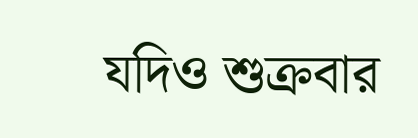যদিও শুক্রবার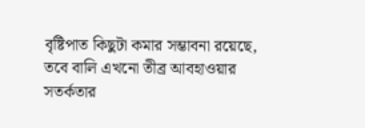বৃষ্টিপাত কিছুটা কমার সম্ভাবনা রয়েছে, তবে বালি এখনো তীব্র আবহাওয়ার সতর্কতার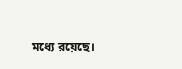মধ্যে রয়েছে।